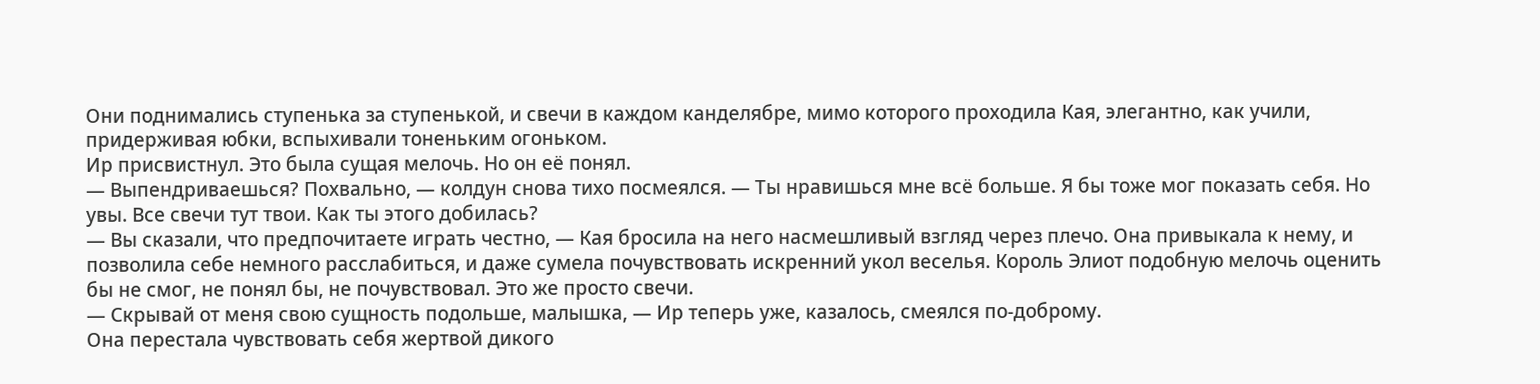Они поднимались ступенька за ступенькой, и свечи в каждом канделябре, мимо которого проходила Кая, элегантно, как учили, придерживая юбки, вспыхивали тоненьким огоньком.
Ир присвистнул. Это была сущая мелочь. Но он её понял.
— Выпендриваешься? Похвально, — колдун снова тихо посмеялся. — Ты нравишься мне всё больше. Я бы тоже мог показать себя. Но увы. Все свечи тут твои. Как ты этого добилась?
— Вы сказали, что предпочитаете играть честно, — Кая бросила на него насмешливый взгляд через плечо. Она привыкала к нему, и позволила себе немного расслабиться, и даже сумела почувствовать искренний укол веселья. Король Элиот подобную мелочь оценить бы не смог, не понял бы, не почувствовал. Это же просто свечи.
— Скрывай от меня свою сущность подольше, малышка, — Ир теперь уже, казалось, смеялся по-доброму.
Она перестала чувствовать себя жертвой дикого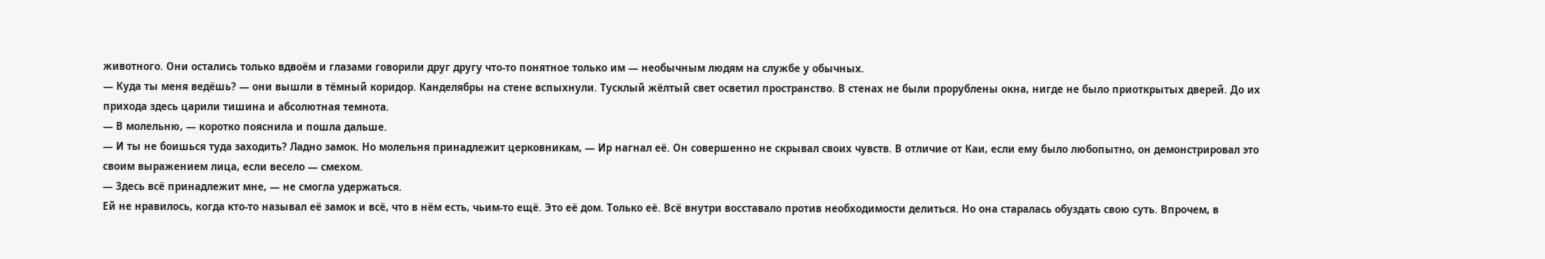животного. Они остались только вдвоём и глазами говорили друг другу что-то понятное только им — необычным людям на службе у обычных.
— Куда ты меня ведёшь? — они вышли в тёмный коридор. Канделябры на стене вспыхнули. Тусклый жёлтый свет осветил пространство. В стенах не были прорублены окна, нигде не было приоткрытых дверей. До их прихода здесь царили тишина и абсолютная темнота.
— В молельню, — коротко пояснила и пошла дальше.
— И ты не боишься туда заходить? Ладно замок. Но молельня принадлежит церковникам, — Ир нагнал её. Он совершенно не скрывал своих чувств. В отличие от Каи, если ему было любопытно, он демонстрировал это своим выражением лица, если весело — смехом.
— Здесь всё принадлежит мне, — не смогла удержаться.
Ей не нравилось, когда кто-то называл её замок и всё, что в нём есть, чьим-то ещё. Это её дом. Только её. Всё внутри восставало против необходимости делиться. Но она старалась обуздать свою суть. Впрочем, в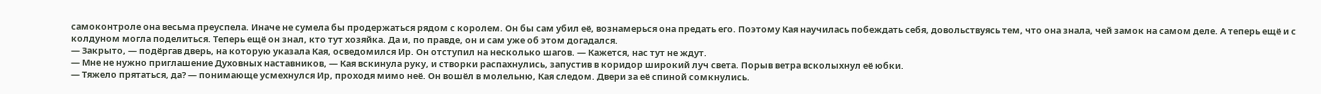самоконтроле она весьма преуспела. Иначе не сумела бы продержаться рядом с королем. Он бы сам убил её, вознамерься она предать его. Поэтому Кая научилась побеждать себя, довольствуясь тем, что она знала, чей замок на самом деле. А теперь ещё и с колдуном могла поделиться. Теперь ещё он знал, кто тут хозяйка. Да и, по правде, он и сам уже об этом догадался.
— Закрыто, — подёргав дверь, на которую указала Кая, осведомился Ир. Он отступил на несколько шагов. — Кажется, нас тут не ждут.
— Мне не нужно приглашение Духовных наставников, — Кая вскинула руку, и створки распахнулись, запустив в коридор широкий луч света. Порыв ветра всколыхнул её юбки.
— Тяжело прятаться, да? — понимающе усмехнулся Ир, проходя мимо неё. Он вошёл в молельню, Кая следом. Двери за её спиной сомкнулись.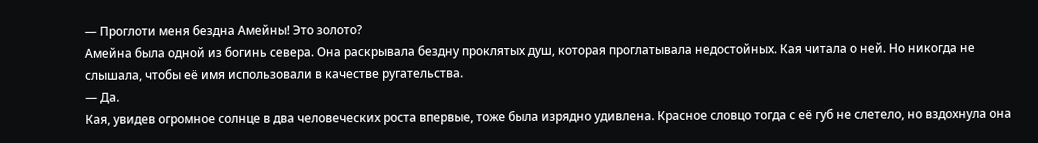— Проглоти меня бездна Амейны! Это золото?
Амейна была одной из богинь севера. Она раскрывала бездну проклятых душ, которая проглатывала недостойных. Кая читала о ней. Но никогда не слышала, чтобы её имя использовали в качестве ругательства.
— Да.
Кая, увидев огромное солнце в два человеческих роста впервые, тоже была изрядно удивлена. Красное словцо тогда с её губ не слетело, но вздохнула она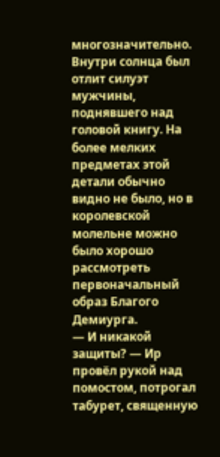многозначительно. Внутри солнца был отлит силуэт мужчины, поднявшего над головой книгу. На более мелких предметах этой детали обычно видно не было, но в королевской молельне можно было хорошо рассмотреть первоначальный образ Благого Демиурга.
— И никакой защиты? — Ир провёл рукой над помостом, потрогал табурет, священную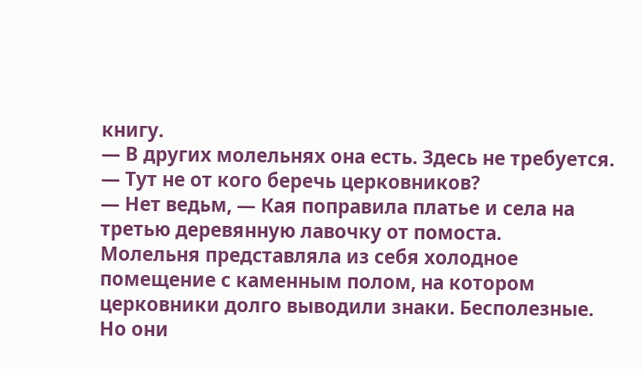книгу.
— В других молельнях она есть. Здесь не требуется.
— Тут не от кого беречь церковников?
— Нет ведьм, — Кая поправила платье и села на третью деревянную лавочку от помоста.
Молельня представляла из себя холодное помещение с каменным полом, на котором церковники долго выводили знаки. Бесполезные. Но они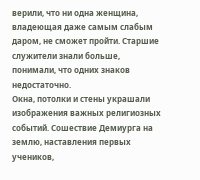верили, что ни одна женщина, владеющая даже самым слабым даром, не сможет пройти. Старшие служители знали больше, понимали, что одних знаков недостаточно.
Окна, потолки и стены украшали изображения важных религиозных событий. Сошествие Демиурга на землю, наставления первых учеников,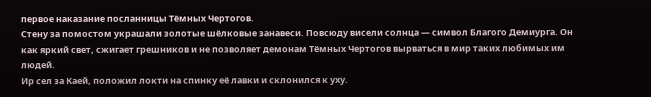первое наказание посланницы Тёмных Чертогов.
Стену за помостом украшали золотые шёлковые занавеси. Повсюду висели солнца — символ Благого Демиурга. Он как яркий свет, сжигает грешников и не позволяет демонам Тёмных Чертогов вырваться в мир таких любимых им людей.
Ир сел за Каей, положил локти на спинку её лавки и склонился к уху.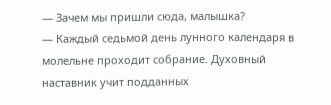— Зачем мы пришли сюда, малышка?
— Каждый седьмой день лунного календаря в молельне проходит собрание. Духовный наставник учит подданных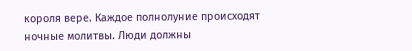короля вере. Каждое полнолуние происходят ночные молитвы. Люди должны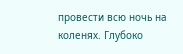провести всю ночь на коленях. Глубоко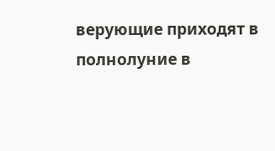верующие приходят в полнолуние в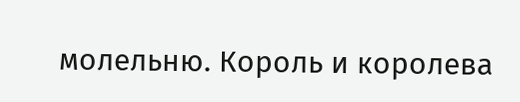молельню. Король и королева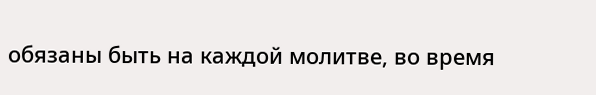обязаны быть на каждой молитве, во время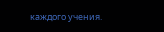каждого учения.